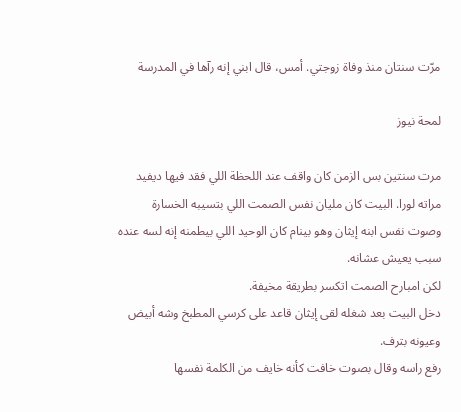مرّت سنتان منذ وفاة زوجتي. أمس، قال ابني إنه رآها في المدرسة

لمحة نيوز

مرت سنتين بس الزمن كان واقف عند اللحظة اللي فقد فيها ديفيد مراته لورا. البيت كان مليان نفس الصمت اللي بتسيبه الخسارة وصوت نفس ابنه إيثان وهو بينام كان الوحيد اللي بيطمنه إنه لسه عنده سبب يعيش عشانه.
لكن امبارح الصمت اتكسر بطريقة مخيفة.
دخل البيت بعد شغله لقى إيثان قاعد على كرسي المطبخ وشه أبيض وعيونه بترف.
رفع راسه وقال بصوت خافت كأنه خايف من الكلمة نفسها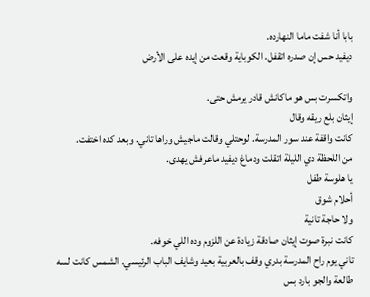بابا أنا شفت ماما النهارده.
ديفيد حس إن صدره اتقفل. الكوباية وقعت من إيده على الأرض

واتكسرت بس هو ماكانش قادر يرمش حتى.
إيثان بلع ريقه وقال
كانت واقفة عند سور المدرسة. لوحتلي وقالت ماجيش وراها تاني. وبعد كده اختفت.
من اللحظة دي الليلة اتقلت ودماغ ديفيد ماعرفش يهدى.
يا هلوسة طفل
أحلام شوق
ولا حاجة تانية
كانت نبرة صوت إيثان صادقة زيادة عن اللزوم وده اللي خوفه.
تاني يوم راح المدرسة بدري وقف بالعربية بعيد وشايف الباب الرئيسي. الشمس كانت لسه طالعة والجو بارد بس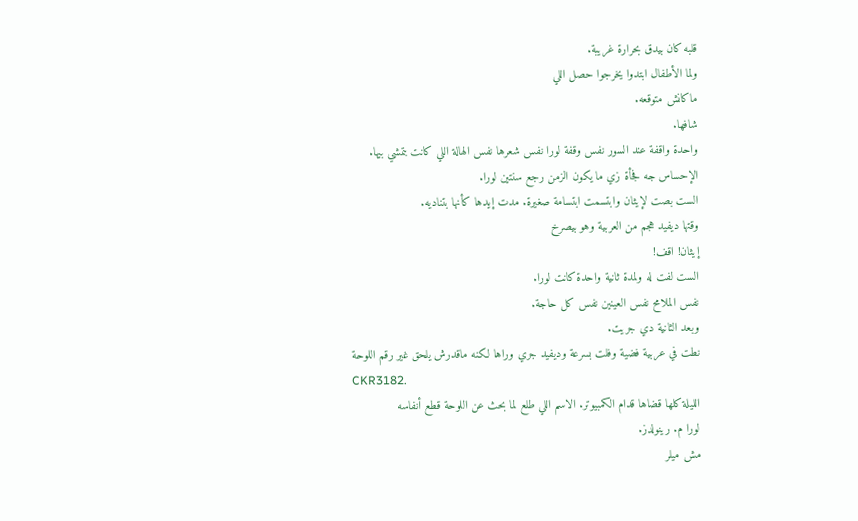قلبه كان بيدق بحرارة غريبة.
ولما الأطفال ابتدوا يخرجوا حصل اللي
ماكانش متوقعه.
شافها.
واحدة واقفة عند السور نفس وقفة لورا نفس شعرها نفس الهالة اللي كانت بتمشي بيها.
الإحساس جه فجأة زي ما يكون الزمن رجع سنتين لورا.
الست بصت لإيثان وابتسمت ابتسامة صغيرة. مدت إيدها كأنها بتناديه.
وقتها ديفيد هجم من العربية وهو بيصرخ
إيثان! اقف!
الست لفت له ولمدة ثانية واحدة كانت لورا.
نفس الملامح نفس العينين نفس كل حاجة.
وبعد الثانية دي جريت.
نطت في عربية فضية وفلت بسرعة وديفيد جري وراها لكنه ماقدرش يلحق غير رقم اللوحة
CKR3182.
الليلة كلها قضاها قدام الكمبيوتر. الاسم اللي طلع لما بحث عن اللوحة قطع أنفاسه
لورا م. رينولدز.
مش ميلر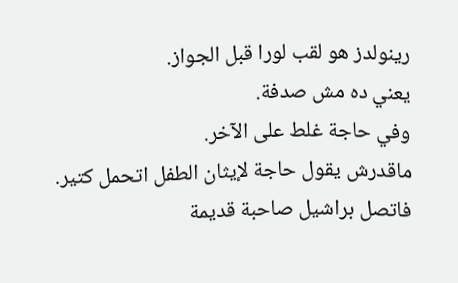رينولدز هو لقب لورا قبل الجواز.
يعني ده مش صدفة.
وفي حاجة غلط على الآخر.
ماقدرش يقول حاجة لإيثان الطفل اتحمل كتير.
فاتصل براشيل صاحبة قديمة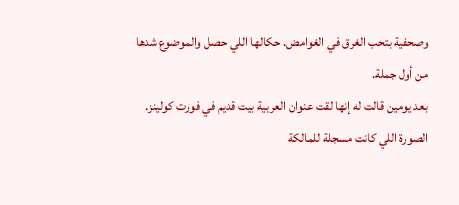وصحفية بتحب الغرق في الغوامض. حكالها اللي حصل والموضوع شدها من أول جملة.
بعد يومين قالت له إنها لقت عنوان العربية بيت قديم في فورت كولينز.
الصورة اللي كانت مسجلة للمالكة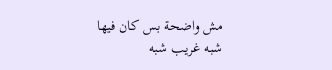مش واضحة بس كان فيها
شبه غريب شبه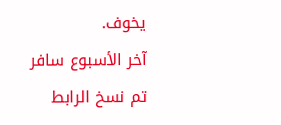يخوف.
آخر الأسبوع سافر
تم نسخ الرابط